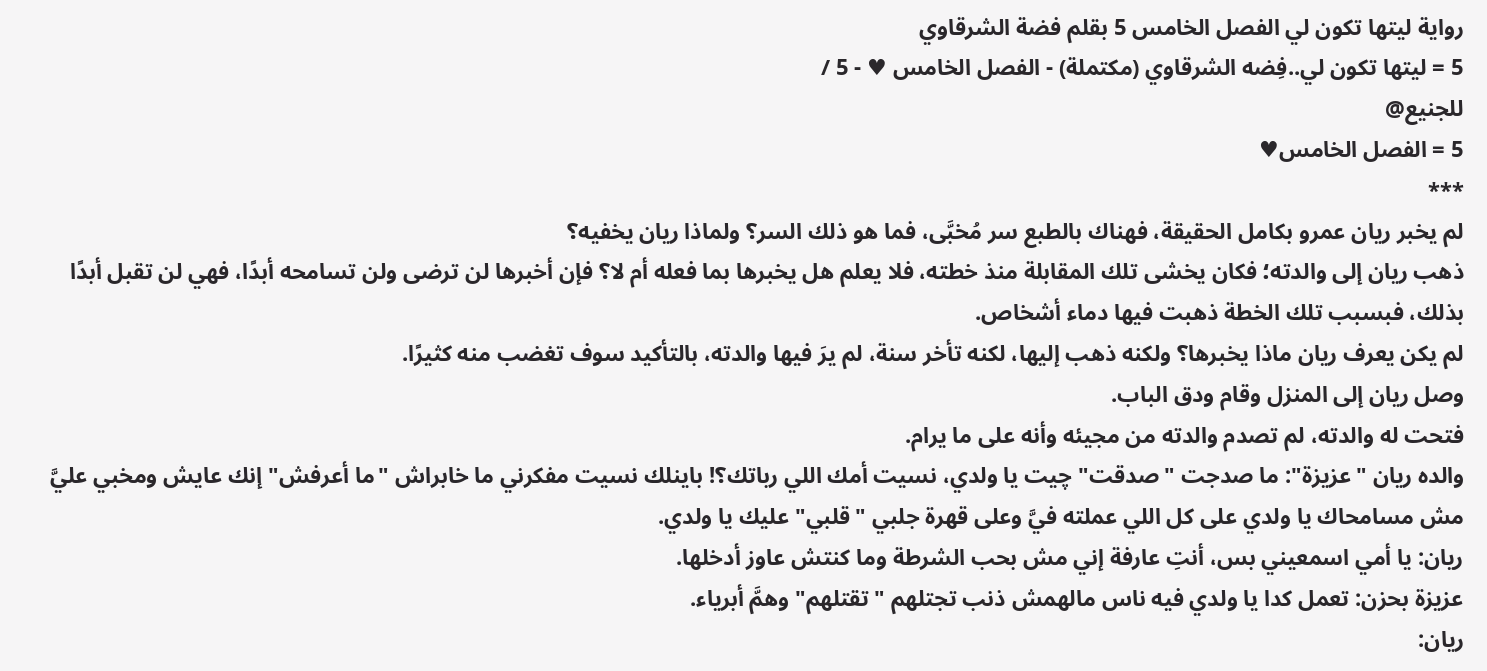رواية ليتها تكون لي الفصل الخامس 5 بقلم فضة الشرقاوي
5 = ليتها تكون لي..فِضه الشرقاوي (مكتملة) - الفصل الخامس ♥ - 5 /
للجنيع@
5 = الفصل الخامس♥
***
لم يخبر ريان عمرو بكامل الحقيقة، فهناك بالطبع سر مُخبَّى، فما هو ذلك السر؟ ولماذا ريان يخفيه؟
ذهب ريان إلى والدته؛ فكان يخشى تلك المقابلة منذ خطته، فلا يعلم هل يخبرها بما فعله أم لا؟ فإن أخبرها لن ترضى ولن تسامحه أبدًا، فهي لن تقبل أبدًا بذلك، فبسبب تلك الخطة ذهبت فيها دماء أشخاص.
لم يكن يعرف ريان ماذا يخبرها؟ ولكنه ذهب إليها، لكنه تأخر سنة، لم يرَ فيها والدته، بالتأكيد سوف تغضب منه كثيرًا.
وصل ريان إلى المنزل وقام ودق الباب.
فتحت له والدته، لم تصدم والدته من مجيئه وأنه على ما يرام.
والده ريان "عزيزة": ما صدجت "صدقت" چيت يا ولدي، نسيت أمك اللي رباتك؟! باينلك نسيت مفكرني ما خابراش "ما أعرفش" إنك عايش ومخبي عليَّ مش مسامحاك يا ولدي على كل اللي عملته فيَّ وعلى قهرة جلبي "قلبي" عليك يا ولدي.
ريان: يا أمي اسمعيني بس، أنتِ عارفة إني مش بحب الشرطة وما كنتش عاوز أدخلها.
عزيزة بحزن: تعمل كدا يا ولدي فيه ناس مالهمش ذنب تجتلهم "تقتلهم" وهمَّ أبرياء.
ريان: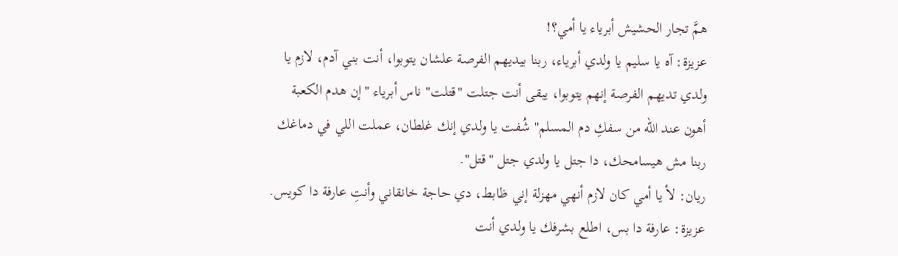همَّ تجار الحشيش أبرياء يا أمي؟!
عزيزة: آه يا سليم يا ولدي أبرياء، ربنا بيديهم الفرصة علشان يتوبوا، أنت بني آدم، لازم يا ولدي تديهم الفرصة إنهم يتوبوا، يبقى أنت جتلت "قتلت" ناس أبرياء "إن هدم الكعبة أهون عند الله من سفكِ دم المسلم" شُفت يا ولدي إنك غلطان، عملت اللي في دماغك ربنا مش هيسامحك، دا جتل يا ولدي جتل "قتل".
ريان: لأ يا أمي كان لازم أنهي مهزلة إني ظابط، دي حاجة خانقاني وأنتِ عارفة دا كويس.
عزيزة: عارفة دا بس، اطلع بشرفك يا ولدي أنت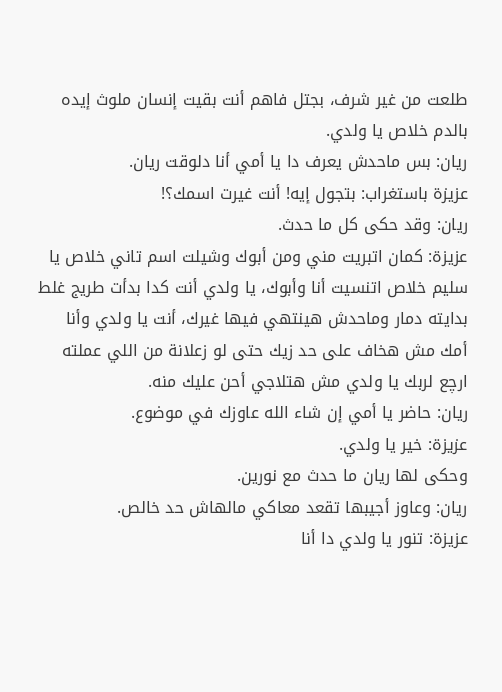طلعت من غير شرف، بجتل فاهم أنت بقيت إنسان ملوث إيده بالدم خلاص يا ولدي.
ريان: بس ماحدش يعرف دا يا أمي أنا دلوقت ريان.
عزيزة باستغراب: بتجول إيه! أنت غيرت اسمك؟!
ريان: وقد حكى كل ما حدث.
عزيزة: كمان اتبريت مني ومن أبوك وشيلت اسم تاني خلاص يا سليم خلاص اتنسيت أنا وأبوك، يا ولدي أنت كدا بدأت طريج غلط بدايته دمار وماحدش هينتهي فيها غيرك، أنت يا ولدي وأنا أمك مش هخاف على حد زيك حتى لو زعلانة من اللي عملته ارچع لربك يا ولدي مش هتلاجي أحن عليك منه.
ريان: حاضر يا أمي إن شاء الله عاوزك في موضوع.
عزيزة: خير يا ولدي.
وحكى لها ريان ما حدث مع نورين.
ريان: وعاوز أجيبها تقعد معاكي مالهاش حد خالص.
عزيزة: تنور يا ولدي دا أنا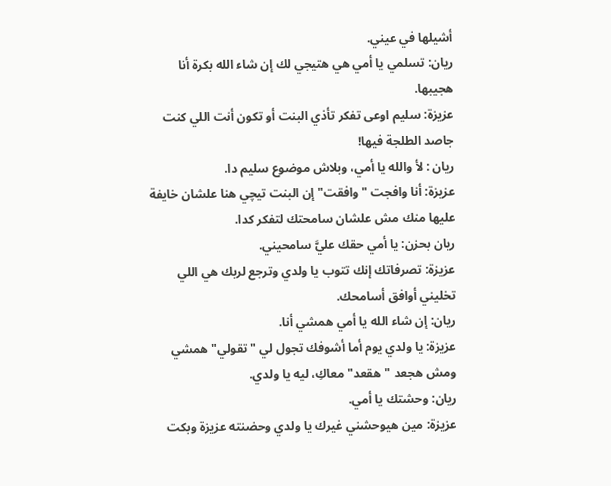أشيلها في عيني.
ريان: تسلمي يا أمي هي هتيجي لك إن شاء الله بكرة أنا هجيبها.
عزيزة: سليم اوعى تفكر تأذي البنت أو تكون أنت اللي كنت جاصد الطلجة فيها!
ريان : لأ والله يا أمي، وبلاش موضوع سليم دا.
عزيزة: أنا وافجت "وافقت" إن البنت تيچي هنا علشان خايفة عليها منك مش علشان سامحتك لتفكر كدا.
ريان بحزن: يا أمي حقك عليَّ سامحيني.
عزيزة: تصرفاتك إنك تتوب يا ولدي وترجع لربك هي اللي تخليني أوافق أسامحك.
ريان: إن شاء الله يا أمي همشي أنا.
عزيزة: يا ولدي يوم أما أشوفك تجول لي "تقولي" همشي ومش هجعد "هقعد" معاكِ، ليه يا ولدي.
ريان: وحشتك يا أمي.
عزيزة: مين هيوحشني غيرك يا ولدي وحضنته عزيزة وبكت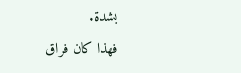بشدة.
فهذا كان فراق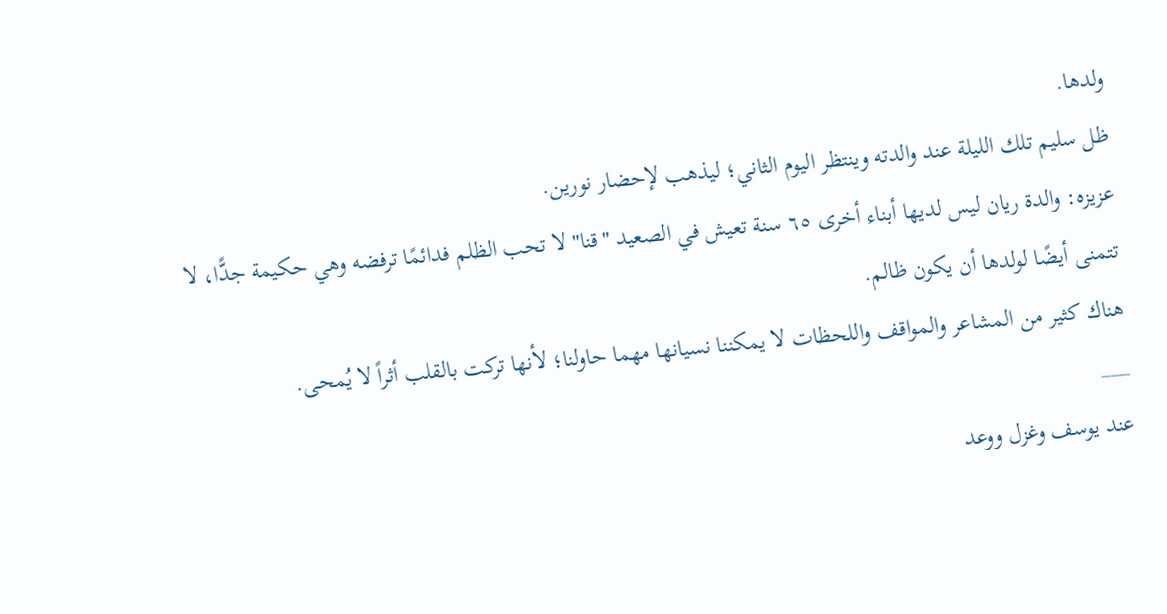ولدها.
ظل سليم تلك الليلة عند والدته وينتظر اليوم الثاني؛ ليذهب لإحضار نورين.
عزيزه: والدة ريان ليس لديها أبناء أخرى ٦٥ سنة تعيش في الصعيد "قنا" لا تحب الظلم فدائمًا ترفضه وهي حكيمة جدًّا، لا تتمنى أيضًا لولدها أن يكون ظالم.
هناك كثير من المشاعر والمواقف واللحظات لا يمكننا نسيانها مهما حاولنا؛ لأنها تركت بالقلب أثراً لا يُمحى.
___
عند يوسف وغزل ووعد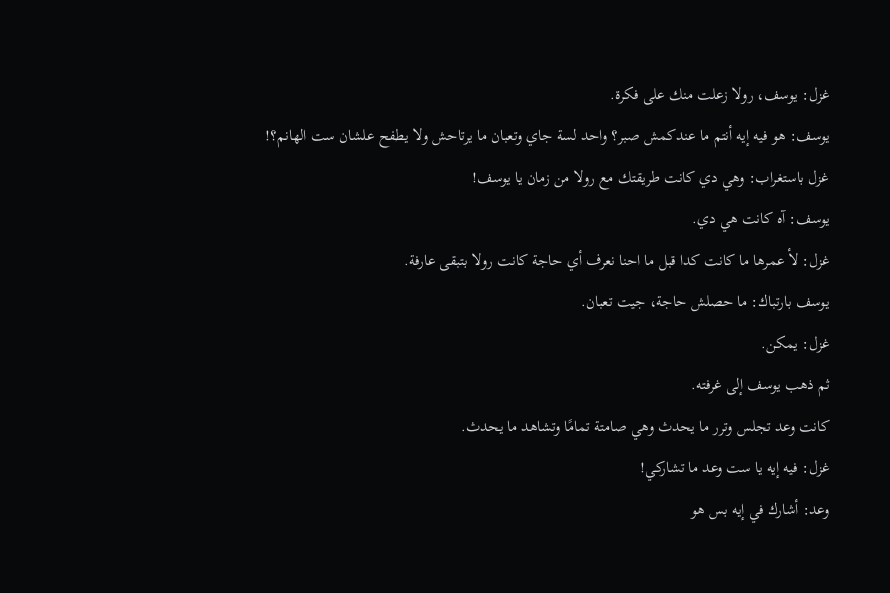غزل: يوسف، رولا زعلت منك على فكرة.
يوسف: هو فيه إيه أنتم ما عندكمش صبر؟ واحد لسة جاي وتعبان ما يرتاحش ولا يطفح علشان ست الهانم؟!
غزل باستغراب: وهي دي كانت طريقتك مع رولا من زمان يا يوسف!
يوسف: آه كانت هي دي.
غزل: لأ عمرها ما كانت كدا قبل ما احنا نعرف أي حاجة كانت رولا بتبقى عارفة.
يوسف بارتباك: ما حصلش حاجة، جيت تعبان.
غزل: يمكن.
ثم ذهب يوسف إلى غرفته.
كانت وعد تجلس وترر ما يحدث وهي صامتة تمامًا وتشاهد ما يحدث.
غزل: فيه إيه يا ست وعد ما تشاركي!
وعد: أشارك في إيه بس هو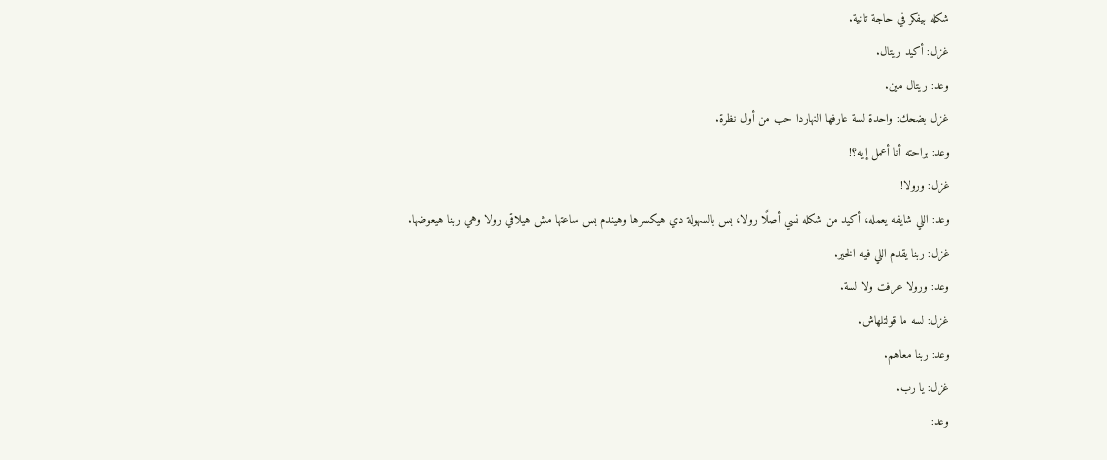شكله بيفكر في حاجة تانية.
غزل: أكيد ريتال.
وعد: ريتال مين.
غزل بضحك: واحدة لسة عارفها النهاردا حب من أول نظرة.
وعد: براحته أنا أعمل إيه؟!
غزل: ورولا!
وعد: اللي شايفه يعمله، أكيد من شكله نسي أصلًا رولا، بس بالسهولة دي هيكسرها وهيندم بس ساعتها مش هيلاقي رولا وهي ربنا هيعوضها.
غزل: ربنا يقدم اللي فيه الخير.
وعد: ورولا عرفت ولا لسة.
غزل: لسه ما قولتلهاش.
وعد: ربنا معاهم.
غزل: يا رب.
وعد: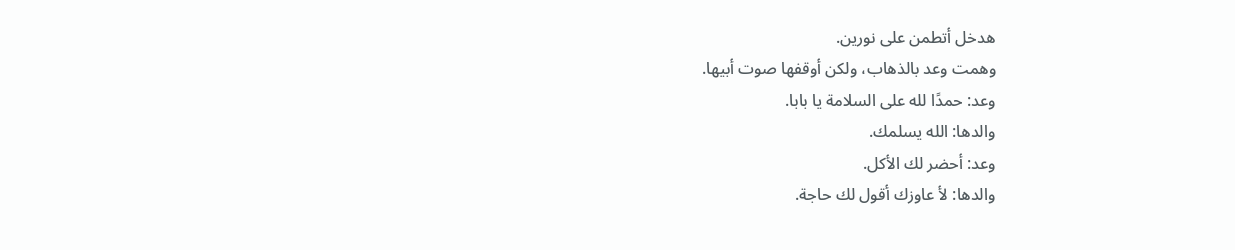هدخل أتطمن على نورين.
وهمت وعد بالذهاب، ولكن أوقفها صوت أبيها.
وعد: حمدًا لله على السلامة يا بابا.
والدها: الله يسلمك.
وعد: أحضر لك الأكل.
والدها: لأ عاوزك أقول لك حاجة.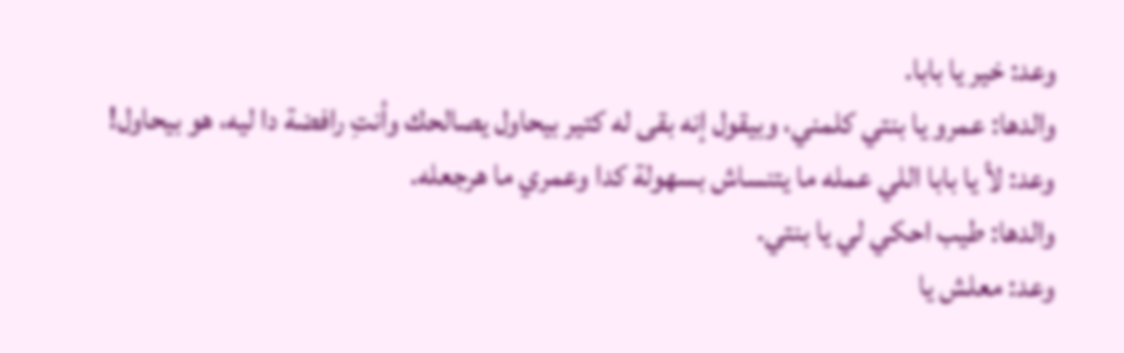وعد: خير يا بابا.
والدها: عمرو يا بنتي كلمني، وبيقول إنه بقى له كتير بيحاول يصالحك وأنتِ رافضة دا ليه، هو بيحاول!
وعد: لأ يا بابا اللي عمله ما يتنساش بسهولة كدا وعمري ما هرجعله.
والدها: طيب احكي لي يا بنتي.
وعد: معلش يا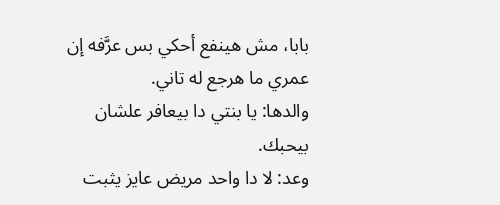بابا، مش هينفع أحكي بس عرَّفه إن عمري ما هرجع له تاني.
والدها: يا بنتي دا بيعافر علشان بيحبك.
وعد: لا دا واحد مريض عايز يثبت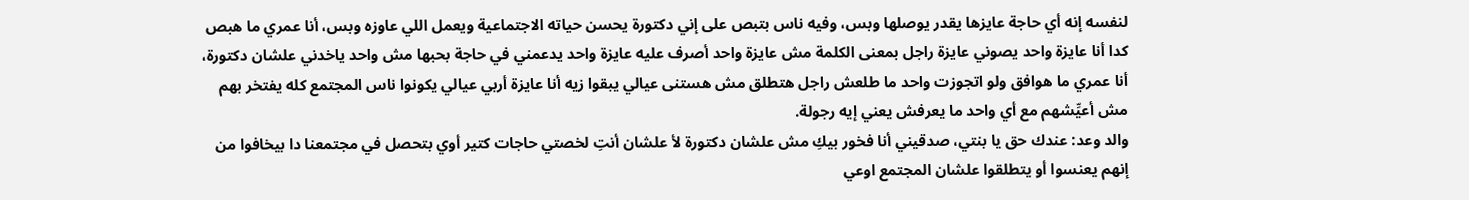لنفسه إنه أي حاجة عايزها يقدر يوصلها وبس، وفيه ناس بتبص على إني دكتورة يحسن حياته الاجتماعية ويعمل اللي عاوزه وبس، أنا عمري ما هبص كدا أنا عايزة واحد يصوني عايزة راجل بمعنى الكلمة مش عايزة واحد أصرف عليه عايزة واحد يدعمني في حاجة بحبها مش واحد ياخدني علشان دكتورة، أنا عمري ما هوافق ولو اتجوزت واحد ما طلعش راجل هتطلق مش هستنى عيالي يبقوا زيه أنا عايزة أربي عيالي يكونوا ناس المجتمع كله يفتخر بهم مش أعيِّشهم مع أي واحد ما يعرفش يعني إيه رجولة.
والد وعد: عندك حق يا بنتي، صدقيني أنا فخور بيكِ مش علشان دكتورة لأ علشان أنتِ لخصتي حاجات كتير أوي بتحصل في مجتمعنا دا بيخافوا من إنهم يعنسوا أو يتطلقوا علشان المجتمع اوعي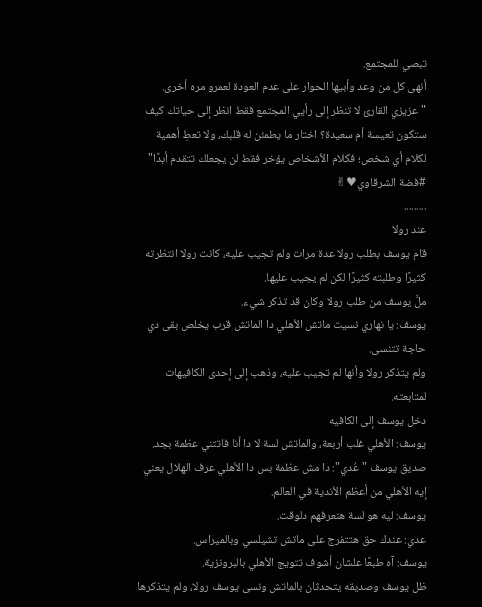تبصي للمجتمع.
أنهى كل من وعد وأبيها الحوار على عدم العودة لعمرو مره أخرى.
"عزيزي القارئ لا تنظر إلى رأيي المجتمع فقط انظر إلى حياتك كيف ستكون تعيسة أم سعيدة؟ اختار ما يطمئن له قلبك، ولا تعطِ أهمية لكلام أي شخص؛ فكلام الأشخاص يؤخر فقط لن يجعلك تتقدم أبدًا"
#فضة الشرقاوي♥✌
.........
عند رولا
قام يوسف بطلب رولا عدة مرات ولم تجيب عليه، كانت رولا انتظرته كثيرًا وطلبته كثيرًا لكن لم يجيب عليها.
ملَّ يوسف من طلب رولا وكان قد تذكر شيء.
يوسف: يا نهاري نسيت ماتش الأهلي دا الماتش قرب يخلص بقى دي حاجة تتنسى.
ولم يتذكر رولا وأنها لم تجيب عليه، وذهب إلى إحدى الكافيهات لمتابعته.
دخل يوسف إلى الكافيه
يوسف: الأهلي غلب أربعة، والماتش لسة لا دا أنا فاتتني عظمة بجد.
صديق يوسف "عُدي": دا مش عظمة بس دا الأهلي عرف الهلال يعني إيه الأهلي من أعظم الأندية في العالم.
يوسف: ليه هو لسة هنعرفهم دلوقت.
عدي: عندك حق هتتفرج على ماتش تشيلسي وبالميراس.
يوسف: آه طبعًا علشان أشوف تتويج الأهلي بالبرونزية.
ظل يوسف وصديقه يتحدثان بالماتش ونسى يوسف رولا، ولم يتذكرها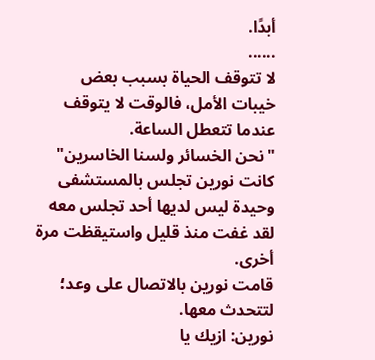أبدًا.
......
لا تتوقف الحياة بسبب بعض خيبات الأمل، فالوقت لا يتوقف عندما تتعطل الساعة.
"نحن الخسائر ولسنا الخاسرين"
كانت نورين تجلس بالمستشفى وحيدة ليس لديها أحد تجلس معه لقد غفت منذ قليل واستيقظت مرة أخرى.
قامت نورين بالاتصال على وعد؛ لتتحدث معها.
نورين: ازيك يا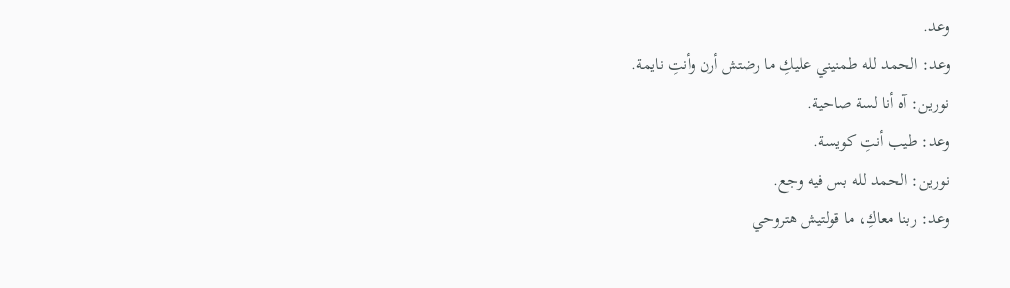وعد.
وعد: الحمد لله طمنيني عليكِ ما رضتش أرن وأنتِ نايمة.
نورين: آه أنا لسة صاحية.
وعد: طيب أنتِ كويسة.
نورين: الحمد لله بس فيه وجع.
وعد: ربنا معاكِ، ما قولتيش هتروحي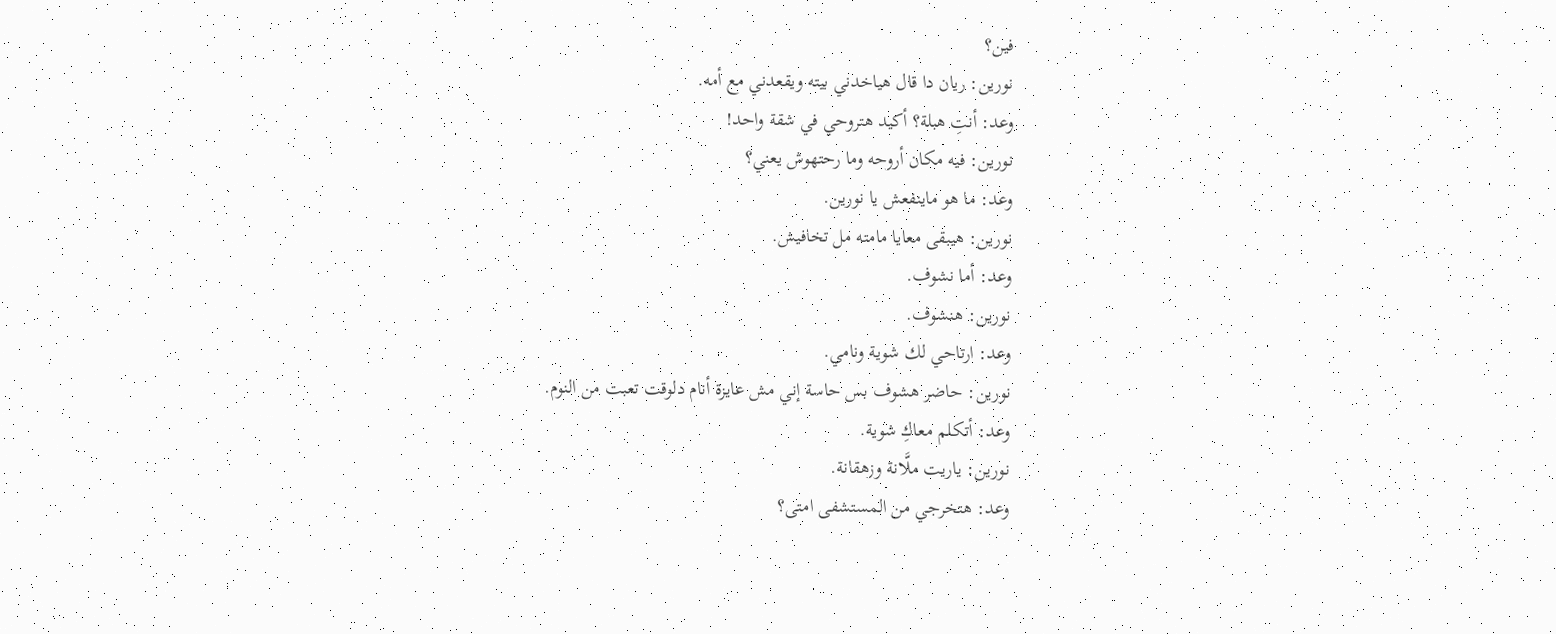فين؟
نورين: ريان دا قال هياخدني بيته ويقعدني مع أمه.
وعد: أنتِ هبلة؟ أكيد هتروحي في شقة واحد!
نورين: فيه مكان أروحه وما رحتهوش يعني؟
وعد: ما هو ماينفعش يا نورين.
نورين: هيبقى معايا مامته مل تخافيش.
وعد: أما نشوف.
نورين: هنشوف.
وعد: ارتاحي لك شوية ونامي.
نورين: حاضر هشوف بس حاسة إني مش عايزة أنام دلوقت تعبت من النوم.
وعد: أتكلم معاكِ شوية.
نورين: ياريت ملَّانة وزهقانة.
وعد: هتخرجي من المستشفى امتى؟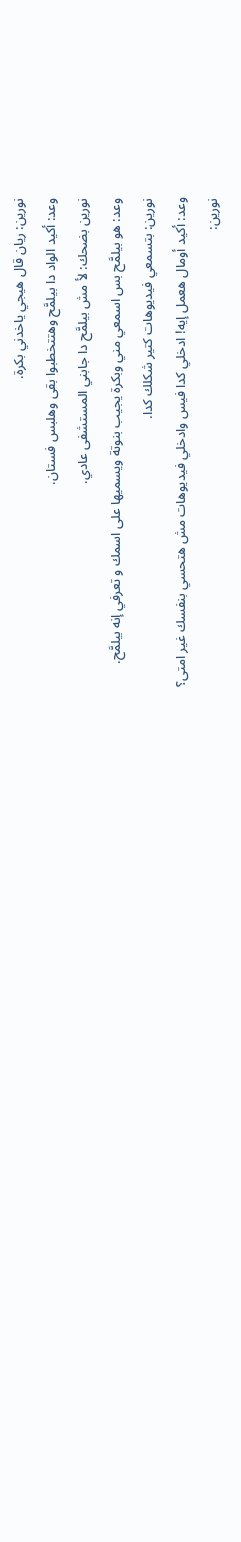نورين: ريان قال هيجي ياخدني بكرة.
وعد: أكيد الواد دا بيلمَّح وهتتخطبوا بقى وهلبس فستان.
نورين بضحك: لأ مش بيلمَّح دا جابني المستشفى عادي.
وعد: هو بيلمَّح بس اسمعي مني وبكرة يجيب بنوتة ويسميها على اسمك و تعرفي إنه بيلمَّح.
نورين: بتسمعي فيديوهات كتير شكلك كدا.
وعد: أكيد أومال هعمل إيه! ادخلي كدا فيس وادخلي فيديوهات مش هتحسي بنفسك غير امتى؟
نورين: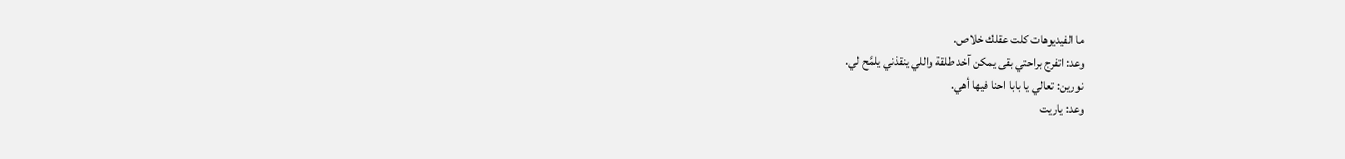ما الفيديوهات كلت عقلك خلاص.
وعد: اتفرج براحتي بقى يمكن آخد طلقة واللي ينقذني يلمَّح لي.
نورين: تعالي يا بابا احنا فيها أهي.
وعد: ياريت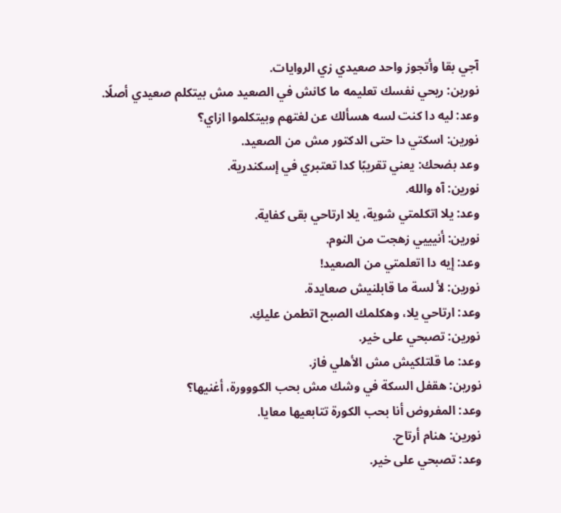آجي بقا وأتجوز واحد صعيدي زي الروايات.
نورين: ريحي نفسك تعليمه ما كانش في الصعيد مش بيتكلم صعيدي أصلًا.
وعد: ليه دا كنت لسه هسألك عن لغتهم وبيتكلموا ازاي؟
نورين: اسكتي دا حتى الدكتور مش من الصعيد.
وعد بضحك: يعني تقريبًا كدا تعتبري في إسكندرية.
نورين: آه والله.
وعد: يلا اتكلمتي شوية، يلا ارتاحي بقى كفاية.
نورين: أنيييي زهجت من النوم.
وعد: إيه دا اتعلمتي من الصعيد!
نورين: لأ لسة ما قابلنيش صعايدة.
وعد: ارتاحي يلا، وهكلمك الصبح اتطمن عليكِ.
نورين: تصبحي على خير.
وعد: ما قلتلكيش مش الأهلي فاز.
نورين: هقفل السكة في وشك مش بحب الكووورة، أغنيها؟
وعد: المفروض أنا بحب الكورة تتابعيها معايا.
نورين: هنام أرتاح.
وعد: تصبحي على خير.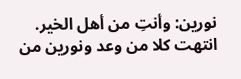نورين: وأنتِ من أهل الخير.
انتهت كلا من وعد ونورين من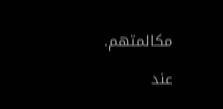مكالمتهم.

عند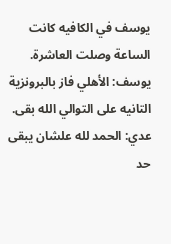يوسف في الكافيه كانت الساعة وصلت العاشرة.
يوسف: الأهلي فاز بالبرونزية التانيه على التوالي الله بقى.
عدي: الحمد لله علشان يبقى حد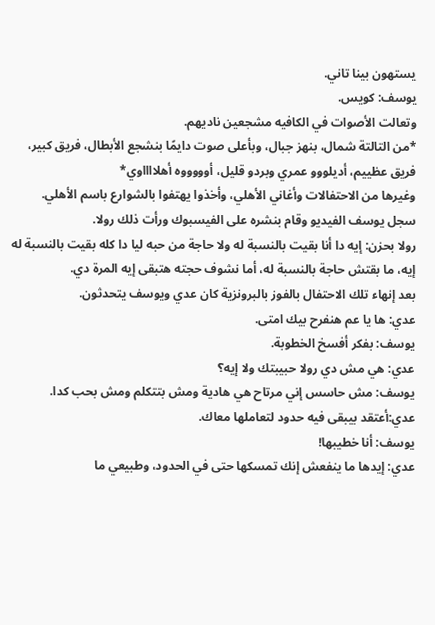يستهون بينا تاني.
يوسف: كويس.
وتعالت الأصوات في الكافيه مشجعين ناديهم.
*من التالتة شمال، بنهز جبال، وبأعلى صوت دايمًا بنشجع الأبطال، فريق كبير، فريق عظييم، أديلووو عمري وبردو قليل، أوووووه أهلااااوي*
وغيرها من الاحتفالات وأغاني الأهلي، وأخذوا يهتفوا بالشوارع باسم الأهلي.
سجل يوسف الفيديو وقام بنشره على الفيسبوك ورأت ذلك رولا.
رولا بحزن: إيه دا أنا بقيت بالنسبة له ولا حاجة من حبه ليا دا كله بقيت بالنسبة له إيه، ما بقتش حاجة بالنسبة له، أما نشوف حجته هتبقى إيه المرة دي.
بعد إنهاء تلك الاحتفال بالفوز بالبرونزية كان عدي ويوسف يتحدثون.
عدي: ها يا عم هنفرح بيك امتى.
يوسف: بفكر أفسخ الخطوبة.
عدي: هي مش دي رولا حبيبتك ولا إيه؟
يوسف: مش حاسس إني مرتاح هي هادية ومش بتتكلم ومش بحب كدا.
عدي:أعتقد بيبقى فيه حدود لتعاملها معاك.
يوسف: أنا خطيبها!
عدي: إيدها ما ينفعش إنك تمسكها حتى في الحدود، وطبيعي ما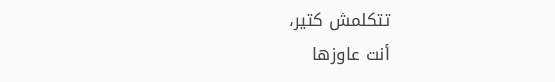تتكلمش كتير،
أنت عاوزها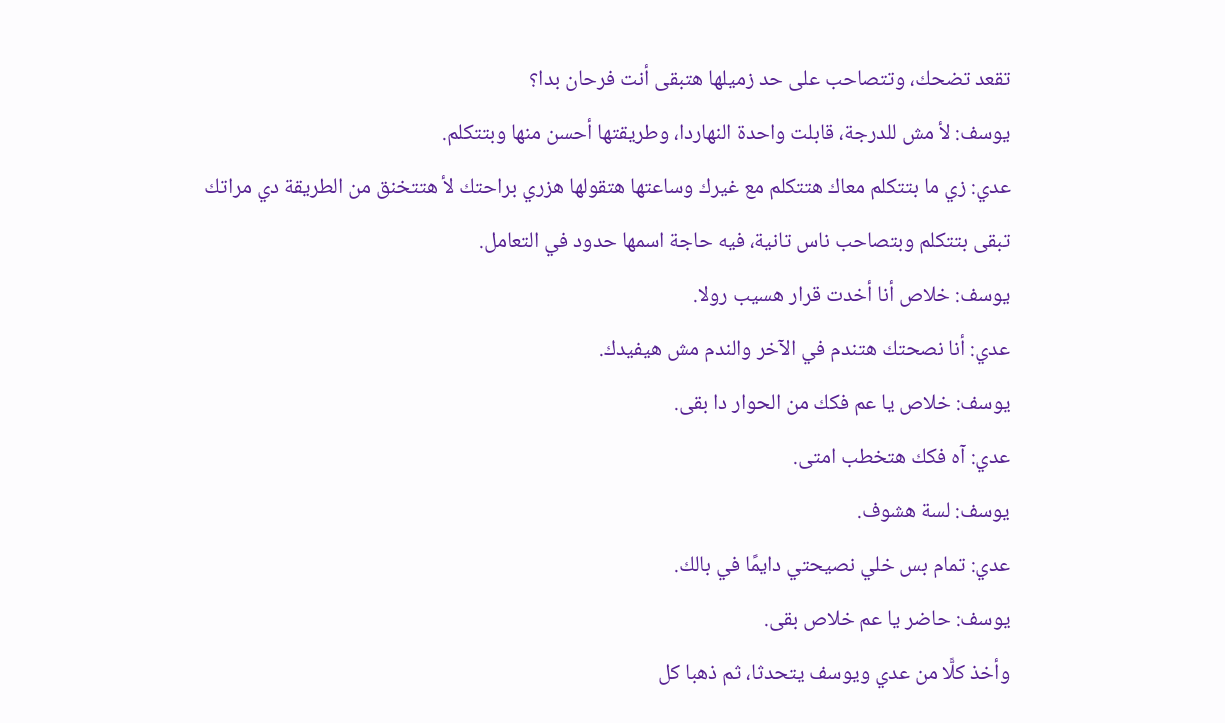تقعد تضحك، وتتصاحب على حد زميلها هتبقى أنت فرحان بدا؟
يوسف: لأ مش للدرجة، قابلت واحدة النهاردا، وطريقتها أحسن منها وبتتكلم.
عدي: زي ما بتتكلم معاك هتتكلم مع غيرك وساعتها هتقولها هزري براحتك لأ هتتخنق من الطريقة دي مراتك تبقى بتتكلم وبتصاحب ناس تانية، فيه حاجة اسمها حدود في التعامل.
يوسف: خلاص أنا أخدت قرار هسيب رولا.
عدي: أنا نصحتك هتندم في الآخر والندم مش هيفيدك.
يوسف: خلاص يا عم فكك من الحوار دا بقى.
عدي: آه فكك هتخطب امتى.
يوسف: لسة هشوف.
عدي: تمام بس خلي نصيحتي دايمًا في بالك.
يوسف: حاضر يا عم خلاص بقى.
وأخذ كلًّا من عدي ويوسف يتحدثا، ثم ذهبا كل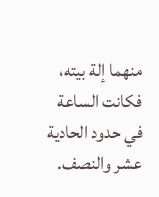منهما إلة بيته، فكانت الساعة في حدود الحادية عشر والنصف.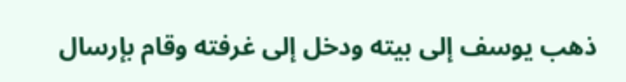ذهب يوسف إلى بيته ودخل إلى غرفته وقام بإرسال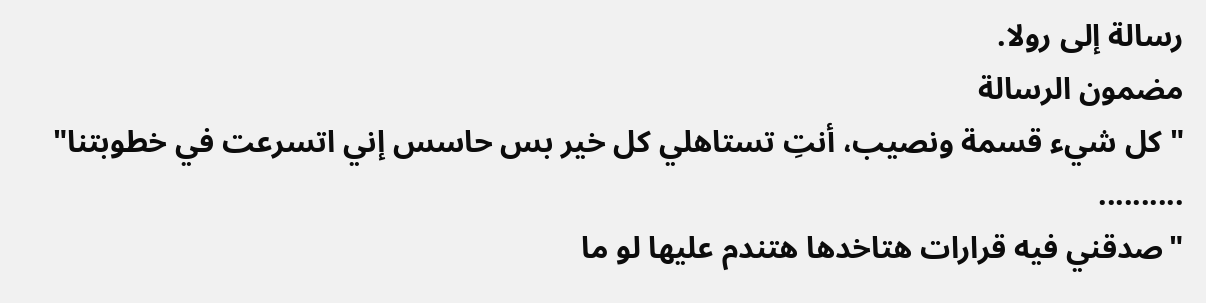رسالة إلى رولا.
مضمون الرسالة
"كل شيء قسمة ونصيب، أنتِ تستاهلي كل خير بس حاسس إني اتسرعت في خطوبتنا"
..........
"صدقني فيه قرارات هتاخدها هتندم عليها لو ما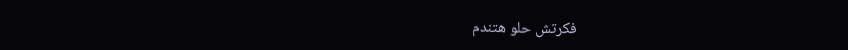فكرتش حلو هتندم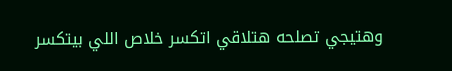وهتيجي تصلحه هتلاقي اتكسر خلاص اللي بيتكسر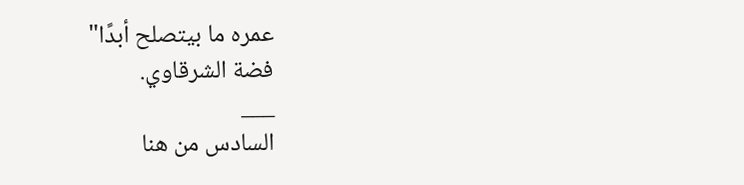عمره ما بيتصلح أبدًا"
فضة الشرقاوي.
___
السادس من هنا